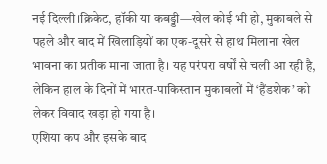नई दिल्ली।क्रिकेट, हॉकी या कबड्डी—खेल कोई भी हो, मुकाबले से पहले और बाद में खिलाड़ियों का एक-दूसरे से हाथ मिलाना खेल भावना का प्रतीक माना जाता है। यह परंपरा वर्षों से चली आ रही है, लेकिन हाल के दिनों में भारत-पाकिस्तान मुकाबलों में ‘हैंडशेक’ को लेकर विवाद खड़ा हो गया है।
एशिया कप और इसके बाद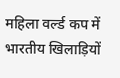महिला वर्ल्ड कप में भारतीय खिलाड़ियों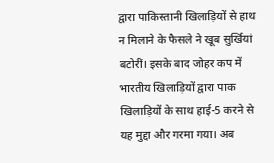द्वारा पाकिस्तानी खिलाड़ियों से हाथ न मिलाने के फैसले ने खूब सुर्खियां बटोरीं। इसके बाद जोहर कप में भारतीय खिलाड़ियों द्वारा पाक खिलाड़ियों के साथ हाई-5 करने से यह मुद्दा और गरमा गया। अब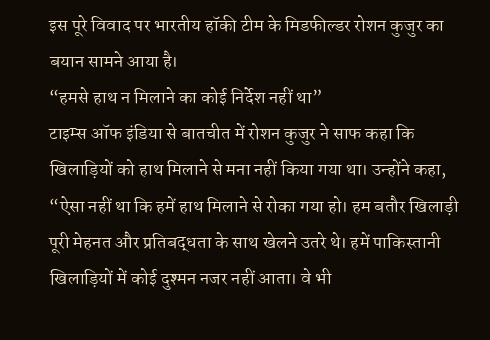इस पूरे विवाद पर भारतीय हॉकी टीम के मिडफील्डर रोशन कुजुर का बयान सामने आया है।
“हमसे हाथ न मिलाने का कोई निर्देश नहीं था”
टाइम्स ऑफ इंडिया से बातचीत में रोशन कुजुर ने साफ कहा कि खिलाड़ियों को हाथ मिलाने से मना नहीं किया गया था। उन्होंने कहा,
“ऐसा नहीं था कि हमें हाथ मिलाने से रोका गया हो। हम बतौर खिलाड़ी पूरी मेहनत और प्रतिबद्धता के साथ खेलने उतरे थे। हमें पाकिस्तानी खिलाड़ियों में कोई दुश्मन नजर नहीं आता। वे भी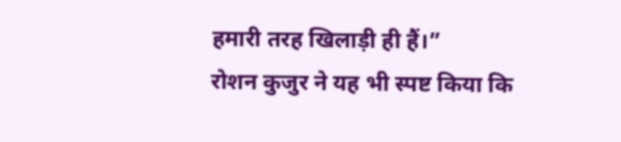हमारी तरह खिलाड़ी ही हैं।”
रोशन कुजुर ने यह भी स्पष्ट किया कि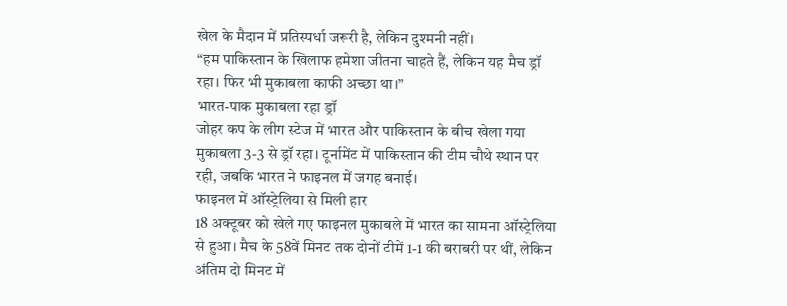खेल के मैदान में प्रतिस्पर्धा जरूरी है, लेकिन दुश्मनी नहीं।
“हम पाकिस्तान के खिलाफ हमेशा जीतना चाहते हैं, लेकिन यह मैच ड्रॉ रहा। फिर भी मुकाबला काफी अच्छा था।”
भारत-पाक मुकाबला रहा ड्रॉ
जोहर कप के लीग स्टेज में भारत और पाकिस्तान के बीच खेला गया मुकाबला 3-3 से ड्रॉ रहा। टूर्नामेंट में पाकिस्तान की टीम चौथे स्थान पर रही, जबकि भारत ने फाइनल में जगह बनाई।
फाइनल में ऑस्ट्रेलिया से मिली हार
18 अक्टूबर को खेले गए फाइनल मुकाबले में भारत का सामना ऑस्ट्रेलिया से हुआ। मैच के 58वें मिनट तक दोनों टीमें 1-1 की बराबरी पर थीं, लेकिन अंतिम दो मिनट में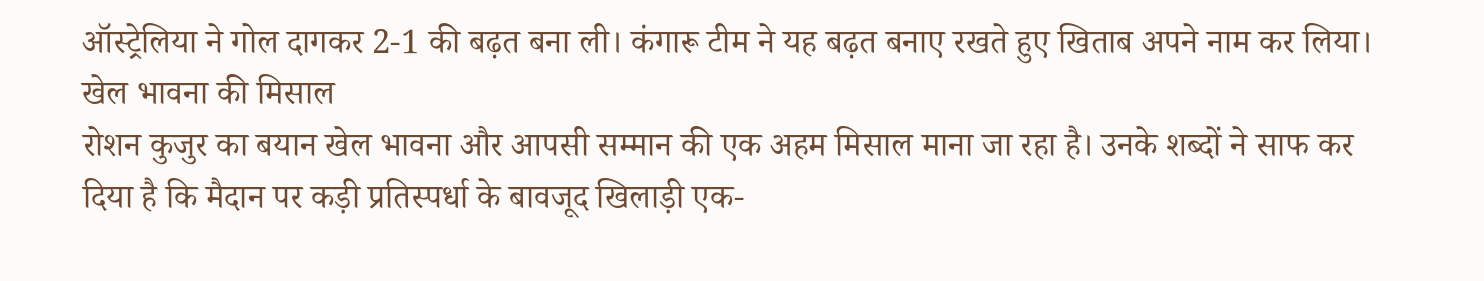ऑस्ट्रेलिया ने गोल दागकर 2-1 की बढ़त बना ली। कंगारू टीम ने यह बढ़त बनाए रखते हुए खिताब अपने नाम कर लिया।
खेल भावना की मिसाल
रोशन कुजुर का बयान खेल भावना और आपसी सम्मान की एक अहम मिसाल माना जा रहा है। उनके शब्दों ने साफ कर दिया है कि मैदान पर कड़ी प्रतिस्पर्धा के बावजूद खिलाड़ी एक-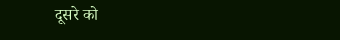दूसरे को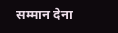सम्मान देना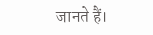जानते हैं।